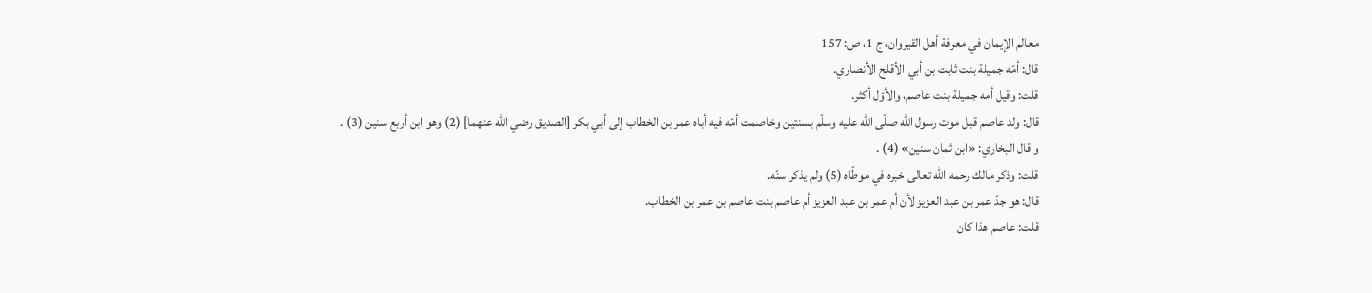معالم الإيمان في معرفة أهل القيروان، ج 1، ص: 157
قال: أمّه جميلة بنت ثابت بن أبي الأقلح الأنصاري.
قلت: وقيل أمه جميلة بنت عاصم، والأوّل أكثر.
قال: ولد عاصم قبل موت رسول اللّه صلّى اللّه عليه وسلّم بسنتين وخاصمت أمّه فيه أباه عمر بن الخطاب إلى أبي بكر [الصديق رضي اللّه عنهما] (2) وهو ابن أربع سنين (3) .
و قال البخاري: «ابن ثمان سنين» (4) .
قلت: وذكر مالك رحمه اللّه تعالى خبره في موطّاه (5) ولم يذكر سنّه.
قال: هو جدّ عمر بن عبد العزيز لأن أم عمر بن عبد العزيز أم عاصم بنت عاصم بن عمر بن الخطاب.
قلت: عاصم هذا كان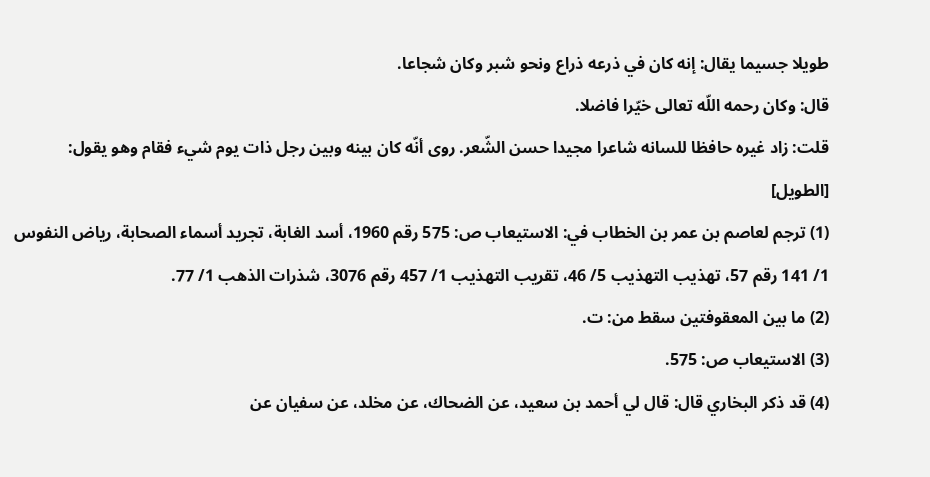طويلا جسيما يقال: إنه كان في ذرعه ذراع ونحو شبر وكان شجاعا.
قال: وكان رحمه اللّه تعالى خيّرا فاضلا.
قلت: زاد غيره حافظا للسانه شاعرا مجيدا حسن الشّعر. روى أنّه كان بينه وبين رجل ذات يوم شيء فقام وهو يقول: [الطويل]
(1) ترجم لعاصم بن عمر بن الخطاب في: الاستيعاب ص: 575 رقم 1960، أسد الغابة، تجريد أسماء الصحابة، رياض النفوس 1/ 141 رقم 57، تهذيب التهذيب 5/ 46، تقريب التهذيب 1/ 457 رقم 3076، شذرات الذهب 1/ 77.
(2) ما بين المعقوفتين سقط من: ت.
(3) الاستيعاب ص: 575.
(4) قد ذكر البخاري قال: قال لي أحمد بن سعيد، عن الضحاك، عن مخلد، عن سفيان عن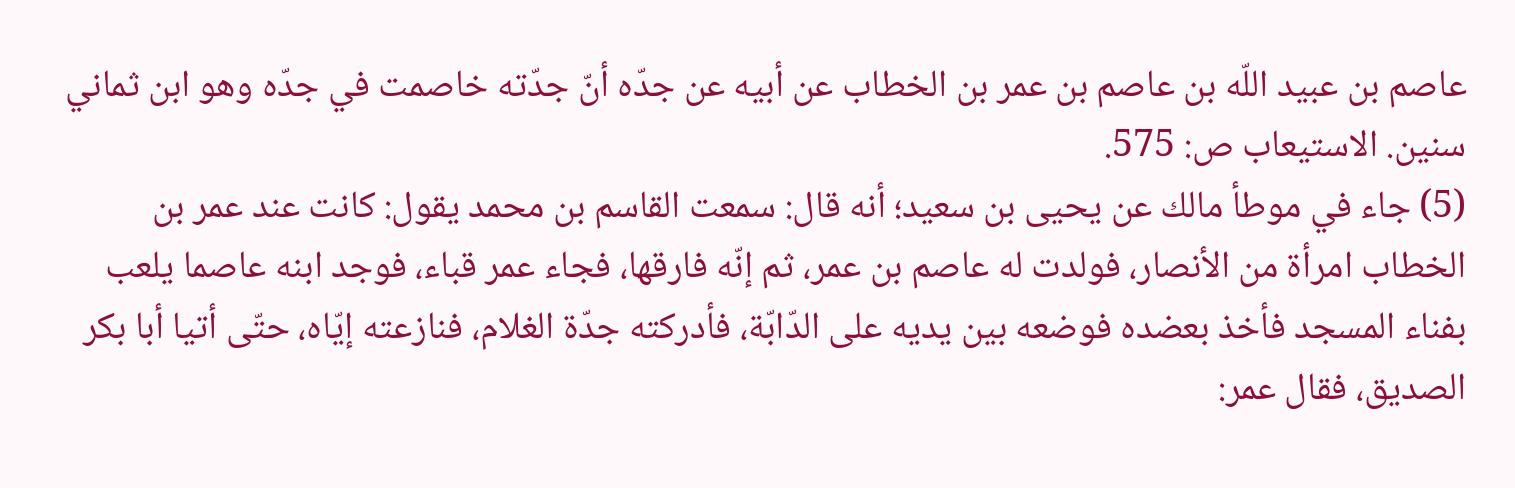عاصم بن عبيد اللّه بن عاصم بن عمر بن الخطاب عن أبيه عن جدّه أنّ جدّته خاصمت في جدّه وهو ابن ثماني سنين. الاستيعاب ص: 575.
(5) جاء في موطأ مالك عن يحيى بن سعيد؛ أنه قال: سمعت القاسم بن محمد يقول: كانت عند عمر بن الخطاب امرأة من الأنصار، فولدت له عاصم بن عمر، ثم إنّه فارقها، فجاء عمر قباء، فوجد ابنه عاصما يلعب بفناء المسجد فأخذ بعضده فوضعه بين يديه على الدّابّة، فأدركته جدّة الغلام، فنازعته إيّاه، حتّى أتيا أبا بكر الصديق، فقال عمر: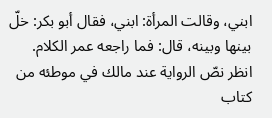ابني، وقالت المرأة: ابني، فقال أبو بكر: خلّ بينها وبينه، قال: فما راجعه عمر الكلام. انظر نصّ الرواية عند مالك في موطئه من كتاب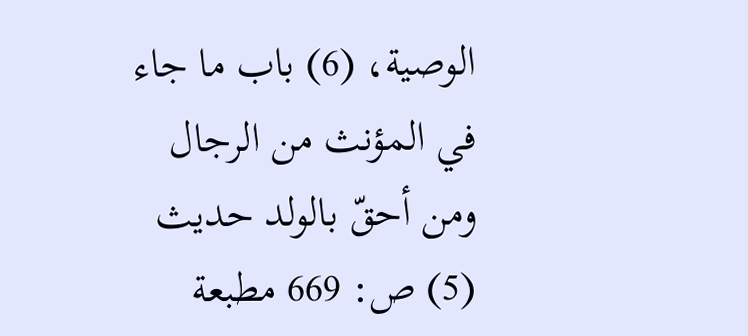الوصية، (6) باب ما جاء في المؤنث من الرجال ومن أحقّ بالولد حديث (5) ص: 669 مطبعة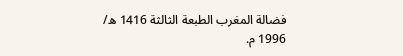فضالة المغرب الطبعة الثالثة 1416 ه/ 1996 م.